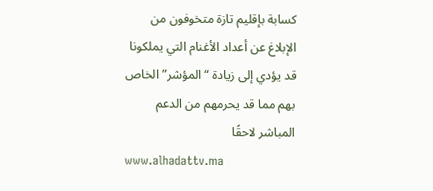كسابة بإقليم تازة متخوفون من الإبلاغ عن أعداد الأغنام التي يملكونا قد يؤدي إلى زيادة “المؤشر” الخاص بهم مما قد يحرمهم من الدعم المباشر لاحقًا
www.alhadattv.ma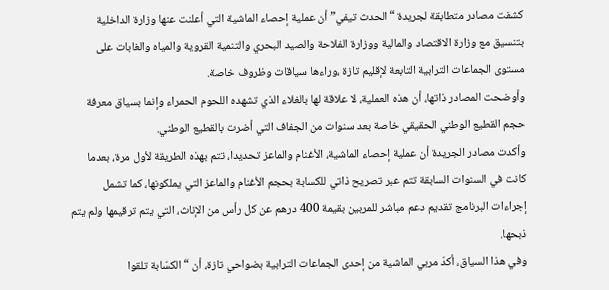كشفت مصادر متطابقة لجريدة “الحدث تيفي” أن عملية إحصاء الماشية التي أعلنت عنها وزارة الداخلية بتنسيق مع وزارة الاقتصاد والمالية ووزارة الفلاحة والصيد البحري والتنمية القروية والمياه والغابات على مستوى الجماعات الترابية التابعة لإقليم تازة ،وراءها سياقات وظروف خاصة.
وأوضحت المصادر ذاتها، أن هذه العملية، لا علاقة لها بالغلاء الذي تشهده اللحوم الحمراء وإنما بسياق معرفة حجم القطيع الوطني الحقيقي خاصة بعد سنوات من الجفاف التي أضرت بالقطيع الوطني.
وأكدت مصادر الجريدة أن عملية إحصاء الماشية، الأغنام والماعز تحديدا، تتم بهذه الطريقة لأول مرة، بعدما كانت في السنوات السابقة تتم عبر تصريح ذاتي للكسابة بحجم الأغنام والماعز التي يملكونها، كما تشمل إجراءات البرنامج تقديم دعم مباشر للمربين بقيمة 400 درهم عن كل رأس من الإناث، التي يتم ترقيمها ولم يتم ذبحها.
وفي هذا السياق، أكدّ مربي الماشية من إحدى الجماعات الترابية بضواحي تازة، أن “الكسّابة تلقوا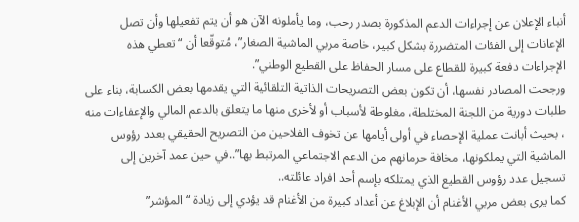أنباء الإعلان عن إجراءات الدعم المذكورة بصدر رحب، وما يأملونه الآن هو أن يتم تفعيلها وأن تصل الإعانات إلى الفئات المتضررة بشكل كبير، خاصة مربي الماشية الصغار”، مُتوقّعا أن “تعطي هذه الإجراءات دفعة كبيرة للقطاع على مسار الحفاظ على القطيع الوطني”.
ورجحت المصادر نفسها، أن تكون بعض التصريحات الذاتية التلقائية التي يقدمها بعض الكسابة، بناء على طلبات دورية من اللجنة المختلطة، مغلوطة لأسباب أو لأخرى منها ما يتعلق بالدعم المالي والإعفاءات منه ، بحيث أبانت عملية الإحصاء في أولى أيامها عن تخوف الفلاحين من التصريح الحقيقي بعدد رؤوس الماشية التي يملكونها، مخافة حرمانهم من الدعم الاجتماعي المرتبط بها”..في حين عمد آخرين إلى تسجيل عدد رؤوس القطيع الذي يمتلكه بإسم أحد افراد عائلته..
كما يرى بعض مربي الأغنام أن الإبلاغ عن أعداد كبيرة من الأغنام قد يؤدي إلى زيادة “المؤشر”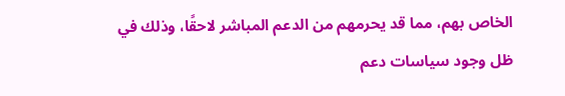الخاص بهم، مما قد يحرمهم من الدعم المباشر لاحقًا، وذلك في ظل وجود سياسات دعم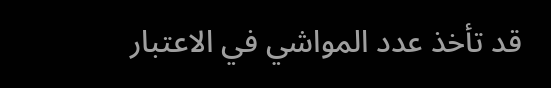قد تأخذ عدد المواشي في الاعتبار